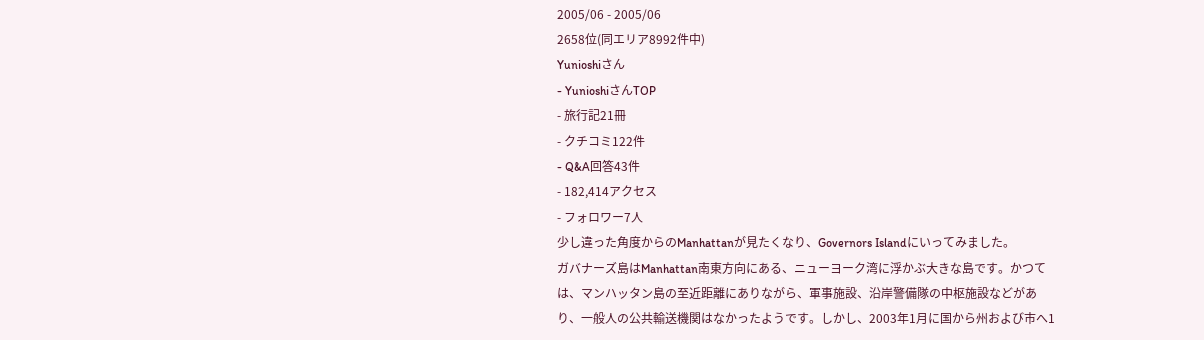2005/06 - 2005/06
2658位(同エリア8992件中)
Yunioshiさん
- YunioshiさんTOP
- 旅行記21冊
- クチコミ122件
- Q&A回答43件
- 182,414アクセス
- フォロワー7人
少し違った角度からのManhattanが見たくなり、Governors Islandにいってみました。
ガバナーズ島はManhattan南東方向にある、ニューヨーク湾に浮かぶ大きな島です。かつては、マンハッタン島の至近距離にありながら、軍事施設、沿岸警備隊の中枢施設などがあり、一般人の公共輸送機関はなかったようです。しかし、2003年1月に国から州および市へ1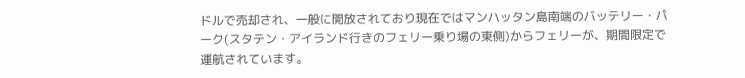ドルで売却され、一般に開放されており現在ではマンハッタン島南端のバッテリー・パーク(スタテン・アイランド行きのフェリー乗り場の東側)からフェリーが、期間限定で運航されています。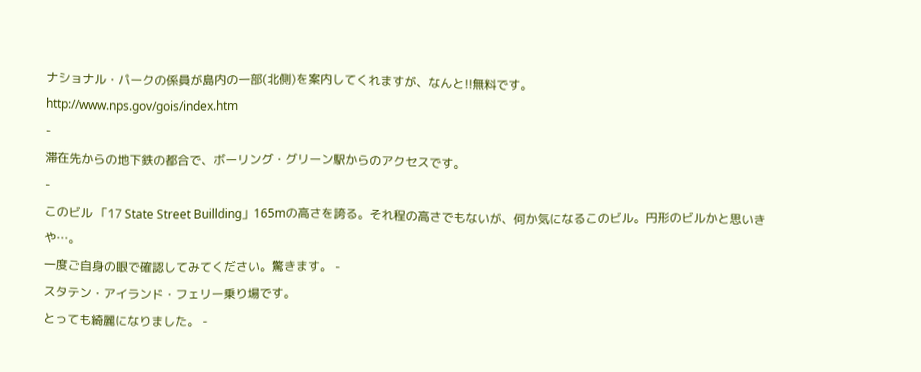ナショナル・パークの係員が島内の一部(北側)を案内してくれますが、なんと!!無料です。
http://www.nps.gov/gois/index.htm
-
滞在先からの地下鉄の都合で、ボーリング・グリーン駅からのアクセスです。
-
このビル 「17 State Street Buillding」165mの高さを誇る。それ程の高さでもないが、何か気になるこのビル。円形のビルかと思いきや…。
一度ご自身の眼で確認してみてください。驚きます。 -
スタテン・アイランド・フェリー乗り場です。
とっても綺麗になりました。 -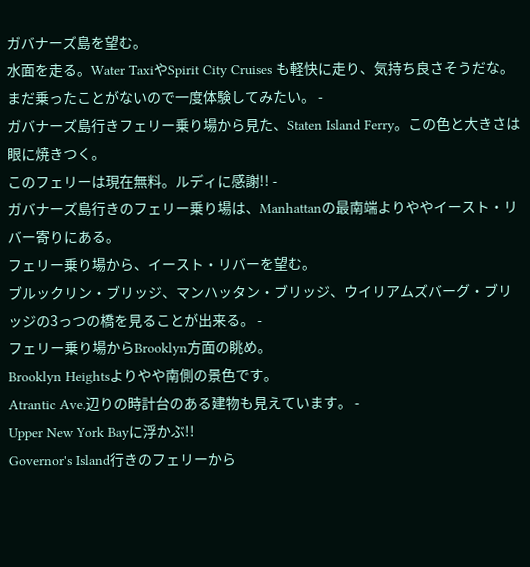ガバナーズ島を望む。
水面を走る。Water TaxiやSpirit City Cruises も軽快に走り、気持ち良さそうだな。まだ乗ったことがないので一度体験してみたい。 -
ガバナーズ島行きフェリー乗り場から見た、Staten Island Ferry。この色と大きさは眼に焼きつく。
このフェリーは現在無料。ルディに感謝!! -
ガバナーズ島行きのフェリー乗り場は、Manhattanの最南端よりややイースト・リバー寄りにある。
フェリー乗り場から、イースト・リバーを望む。
ブルックリン・ブリッジ、マンハッタン・ブリッジ、ウイリアムズバーグ・ブリッジの3っつの橋を見ることが出来る。 -
フェリー乗り場からBrooklyn方面の眺め。
Brooklyn Heightsよりやや南側の景色です。
Atrantic Ave.辺りの時計台のある建物も見えています。 -
Upper New York Bayに浮かぶ!!
Governor's Island行きのフェリーから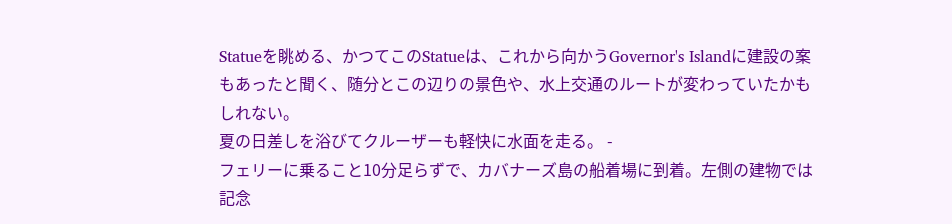Statueを眺める、かつてこのStatueは、これから向かうGovernor's Islandに建設の案もあったと聞く、随分とこの辺りの景色や、水上交通のルートが変わっていたかもしれない。
夏の日差しを浴びてクルーザーも軽快に水面を走る。 -
フェリーに乗ること10分足らずで、カバナーズ島の船着場に到着。左側の建物では記念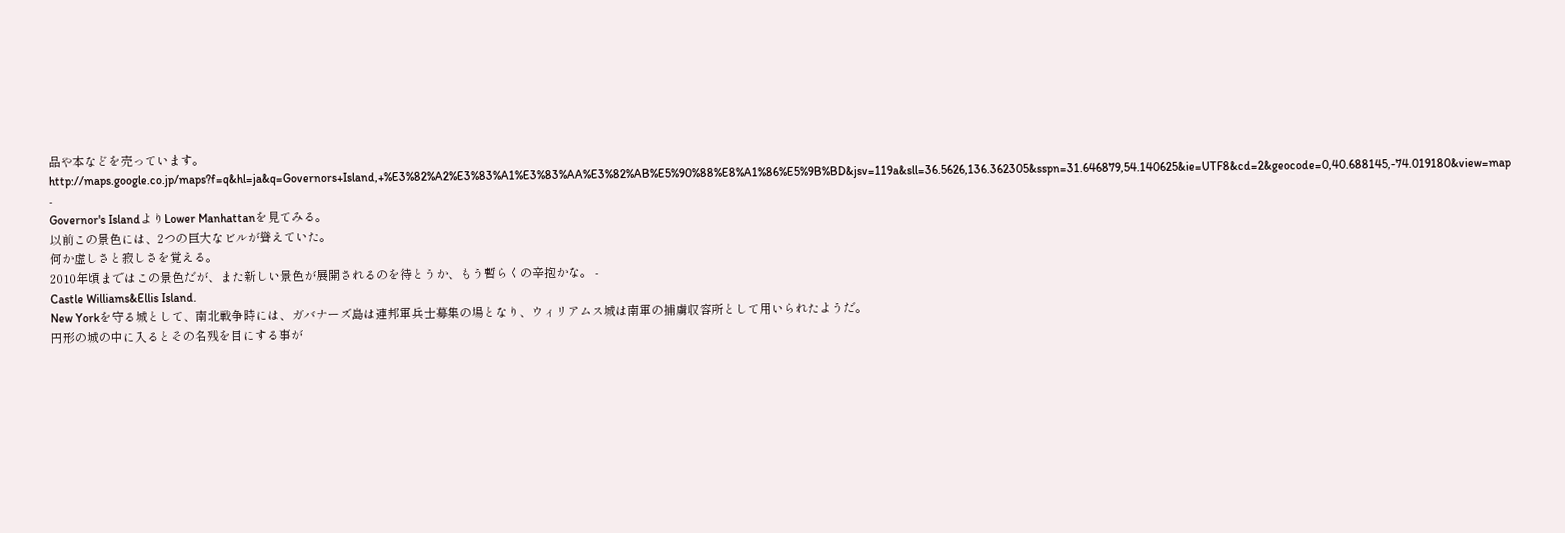品や本などを売っています。
http://maps.google.co.jp/maps?f=q&hl=ja&q=Governors+Island,+%E3%82%A2%E3%83%A1%E3%83%AA%E3%82%AB%E5%90%88%E8%A1%86%E5%9B%BD&jsv=119a&sll=36.5626,136.362305&sspn=31.646879,54.140625&ie=UTF8&cd=2&geocode=0,40.688145,-74.019180&view=map -
Governor's IslandよりLower Manhattanを見てみる。
以前この景色には、2つの巨大なビルが聳えていた。
何か虚しさと寂しさを覚える。
2010年頃まではこの景色だが、また新しい景色が展開されるのを待とうか、もう暫らくの辛抱かな。 -
Castle Williams&Ellis Island.
New Yorkを守る城として、南北戦争時には、ガバナーズ島は連邦軍兵士募集の場となり、ウィリアムス城は南軍の捕虜収容所として用いられたようだ。
円形の城の中に入るとその名残を目にする事が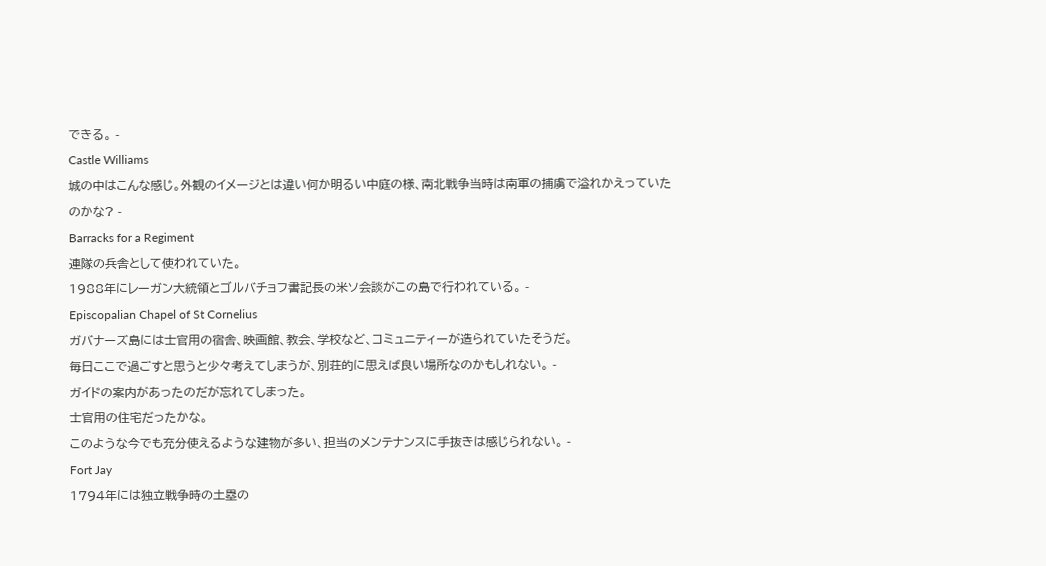できる。 -
Castle Williams
城の中はこんな感じ。外観のイメージとは違い何か明るい中庭の様、南北戦争当時は南軍の捕虜で溢れかえっていたのかな? -
Barracks for a Regiment
連隊の兵舎として使われていた。
1988年にレーガン大統領とゴルバチョフ書記長の米ソ会談がこの島で行われている。 -
Episcopalian Chapel of St Cornelius
ガバナーズ島には士官用の宿舎、映画館、教会、学校など、コミュニティーが造られていたそうだ。
毎日ここで過ごすと思うと少々考えてしまうが、別荘的に思えば良い場所なのかもしれない。 -
ガイドの案内があったのだが忘れてしまった。
士官用の住宅だったかな。
このような今でも充分使えるような建物が多い、担当のメンテナンスに手抜きは感じられない。 -
Fort Jay
1794年には独立戦争時の土塁の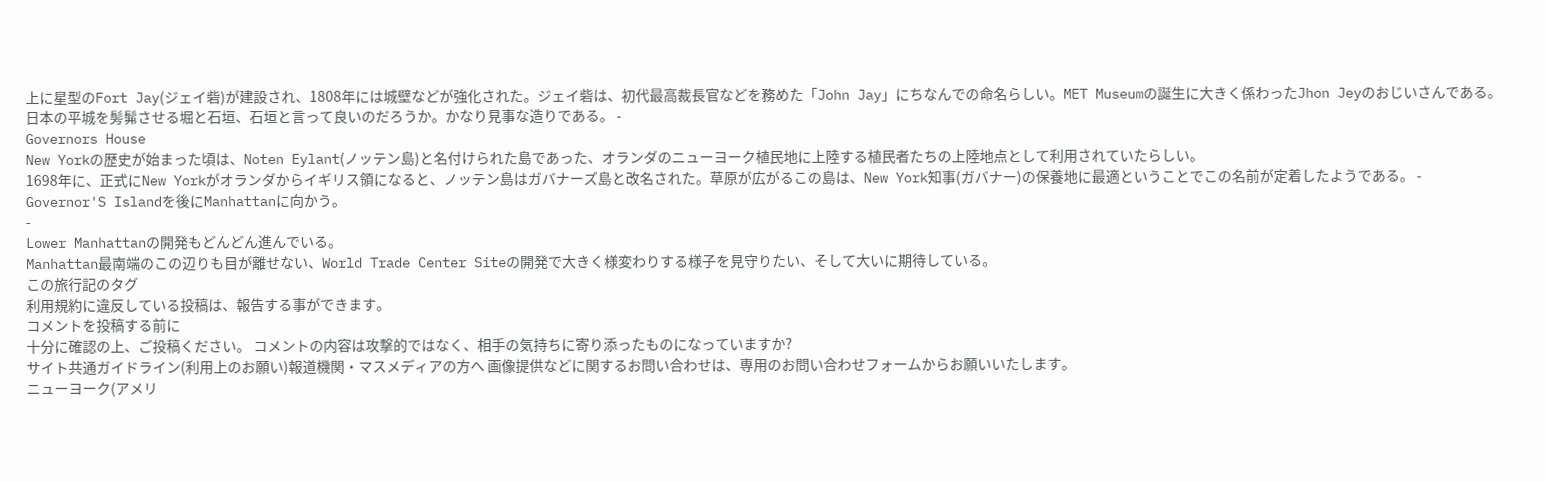上に星型のFort Jay(ジェイ砦)が建設され、1808年には城壁などが強化された。ジェイ砦は、初代最高裁長官などを務めた「John Jay」にちなんでの命名らしい。MET Museumの誕生に大きく係わったJhon Jeyのおじいさんである。
日本の平城を髣髴させる堀と石垣、石垣と言って良いのだろうか。かなり見事な造りである。 -
Governors House
New Yorkの歴史が始まった頃は、Noten Eylant(ノッテン島)と名付けられた島であった、オランダのニューヨーク植民地に上陸する植民者たちの上陸地点として利用されていたらしい。
1698年に、正式にNew Yorkがオランダからイギリス領になると、ノッテン島はガバナーズ島と改名された。草原が広がるこの島は、New York知事(ガバナー)の保養地に最適ということでこの名前が定着したようである。 -
Governor'S Islandを後にManhattanに向かう。
-
Lower Manhattanの開発もどんどん進んでいる。
Manhattan最南端のこの辺りも目が離せない、World Trade Center Siteの開発で大きく様変わりする様子を見守りたい、そして大いに期待している。
この旅行記のタグ
利用規約に違反している投稿は、報告する事ができます。
コメントを投稿する前に
十分に確認の上、ご投稿ください。 コメントの内容は攻撃的ではなく、相手の気持ちに寄り添ったものになっていますか?
サイト共通ガイドライン(利用上のお願い)報道機関・マスメディアの方へ 画像提供などに関するお問い合わせは、専用のお問い合わせフォームからお願いいたします。
ニューヨーク(アメリ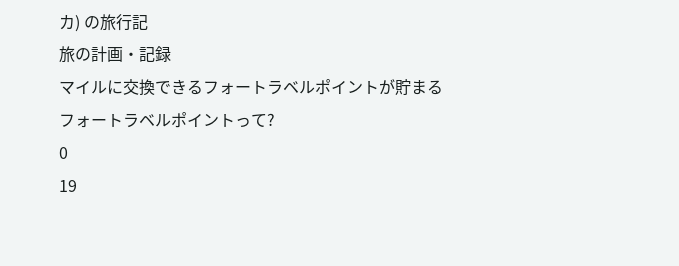カ) の旅行記
旅の計画・記録
マイルに交換できるフォートラベルポイントが貯まる
フォートラベルポイントって?
0
19